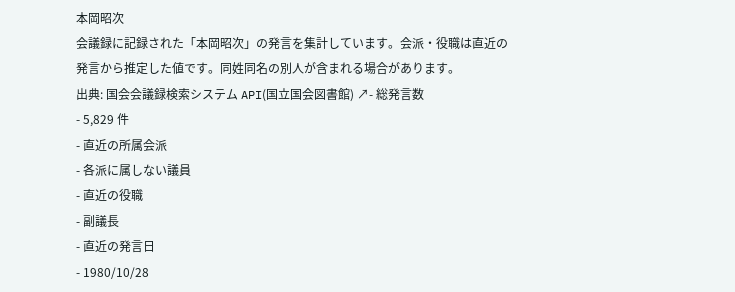本岡昭次
会議録に記録された「本岡昭次」の発言を集計しています。会派・役職は直近の発言から推定した値です。同姓同名の別人が含まれる場合があります。
出典: 国会会議録検索システム API(国立国会図書館) ↗- 総発言数
- 5,829 件
- 直近の所属会派
- 各派に属しない議員
- 直近の役職
- 副議長
- 直近の発言日
- 1980/10/28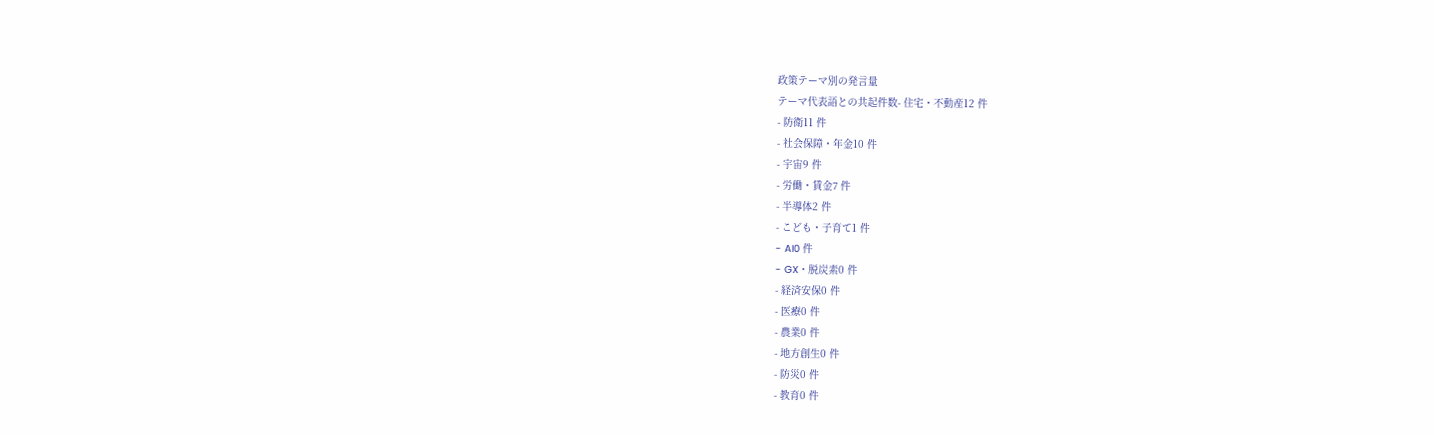政策テーマ別の発言量
テーマ代表語との共起件数- 住宅・不動産12 件
- 防衛11 件
- 社会保障・年金10 件
- 宇宙9 件
- 労働・賃金7 件
- 半導体2 件
- こども・子育て1 件
- AI0 件
- GX・脱炭素0 件
- 経済安保0 件
- 医療0 件
- 農業0 件
- 地方創生0 件
- 防災0 件
- 教育0 件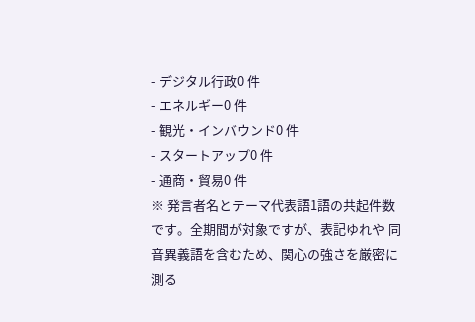- デジタル行政0 件
- エネルギー0 件
- 観光・インバウンド0 件
- スタートアップ0 件
- 通商・貿易0 件
※ 発言者名とテーマ代表語1語の共起件数です。全期間が対象ですが、表記ゆれや 同音異義語を含むため、関心の強さを厳密に測る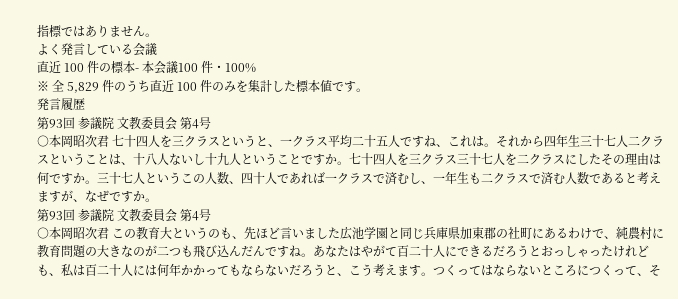指標ではありません。
よく発言している会議
直近 100 件の標本- 本会議100 件・100%
※ 全 5,829 件のうち直近 100 件のみを集計した標本値です。
発言履歴
第93回 参議院 文教委員会 第4号
○本岡昭次君 七十四人を三クラスというと、一クラス平均二十五人ですね、これは。それから四年生三十七人二クラスということは、十八人ないし十九人ということですか。七十四人を三クラス三十七人を二クラスにしたその理由は何ですか。三十七人というこの人数、四十人であれば一クラスで済むし、一年生も二クラスで済む人数であると考えますが、なぜですか。
第93回 参議院 文教委員会 第4号
○本岡昭次君 この教育大というのも、先ほど言いました広池学園と同じ兵庫県加東郡の社町にあるわけで、純農村に教育問題の大きなのが二つも飛び込んだんですね。あなたはやがて百二十人にできるだろうとおっしゃったけれども、私は百二十人には何年かかってもならないだろうと、こう考えます。つくってはならないところにつくって、そ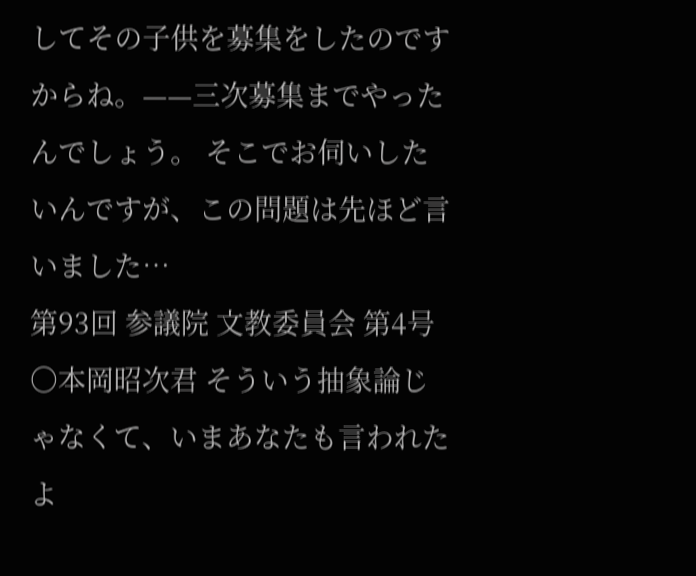してその子供を募集をしたのですからね。——三次募集までやったんでしょう。 そこでお伺いしたいんですが、この問題は先ほど言いました…
第93回 参議院 文教委員会 第4号
○本岡昭次君 そういう抽象論じゃなくて、いまあなたも言われたよ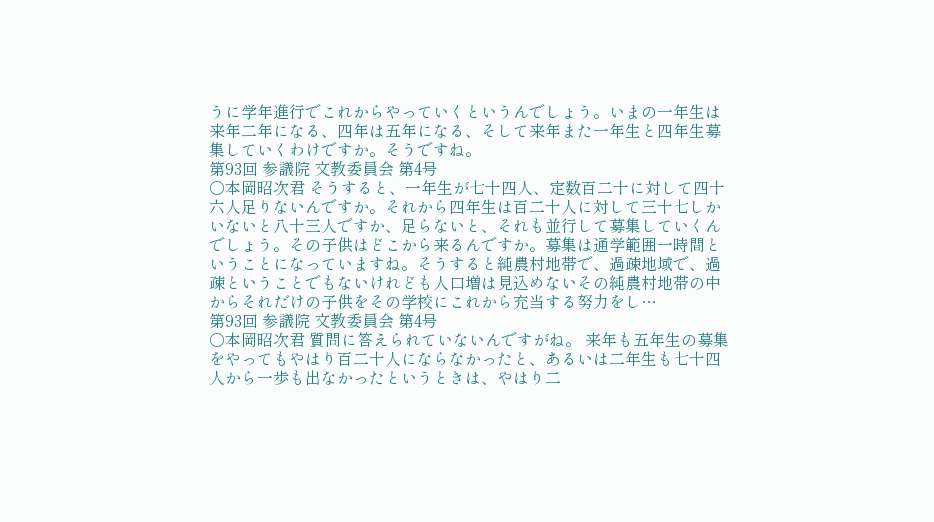うに学年進行でこれからやっていくというんでしょう。いまの一年生は来年二年になる、四年は五年になる、そして来年また一年生と四年生募集していくわけですか。そうですね。
第93回 参議院 文教委員会 第4号
○本岡昭次君 そうすると、一年生が七十四人、定数百二十に対して四十六人足りないんですか。それから四年生は百二十人に対して三十七しかいないと八十三人ですか、足らないと、それも並行して募集していくんでしょう。その子供はどこから来るんですか。募集は通学範囲一時間ということになっていますね。そうすると純農村地帯で、過疎地域で、過疎ということでもないけれども人口増は見込めないその純農村地帯の中からそれだけの子供をその学校にこれから充当する努力をし…
第93回 参議院 文教委員会 第4号
○本岡昭次君 質問に答えられていないんですがね。 来年も五年生の募集をやってもやはり百二十人にならなかったと、あるいは二年生も七十四人から一歩も出なかったというときは、やはり二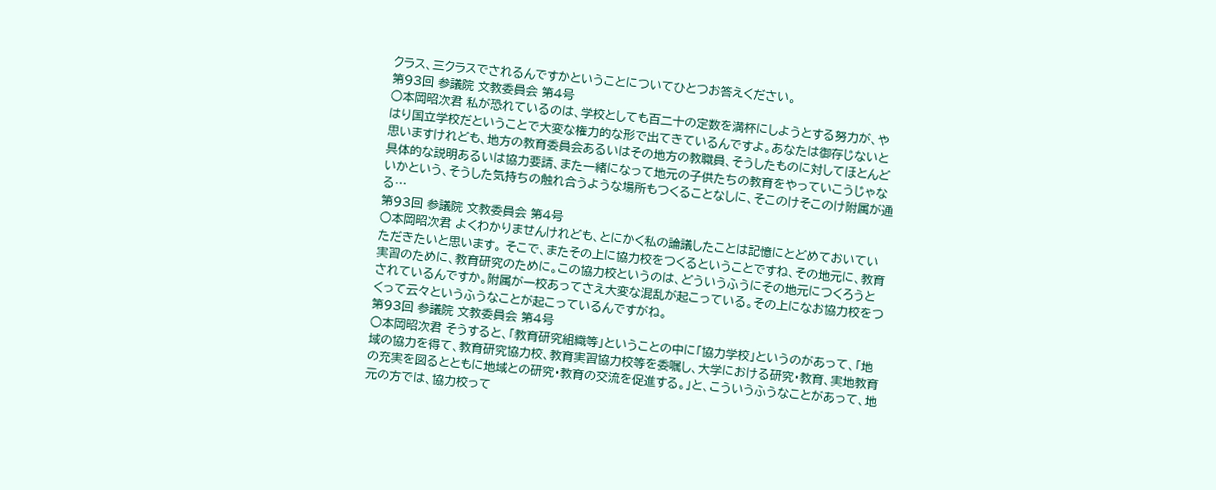クラス、三クラスでされるんですかということについてひとつお答えください。
第93回 参議院 文教委員会 第4号
○本岡昭次君 私が恐れているのは、学校としても百二十の定数を満杯にしようとする努力が、やはり国立学校だということで大変な権力的な形で出てきているんですよ。あなたは御存じないと思いますけれども、地方の教育委員会あるいはその地方の教職員、そうしたものに対してほとんど具体的な説明あるいは協力要請、また一緒になって地元の子供たちの教育をやっていこうじゃないかという、そうした気持ちの触れ合うような場所もつくることなしに、そこのけそこのけ附属が通る…
第93回 参議院 文教委員会 第4号
○本岡昭次君 よくわかりませんけれども、とにかく私の論議したことは記憶にとどめておいていただきたいと思います。 そこで、またその上に協力校をつくるということですね、その地元に、教育実習のために、教育研究のために。この協力校というのは、どういうふうにその地元につくろうとされているんですか。附属が一校あってさえ大変な混乱が起こっている。その上になお協力校をつくって云々というふうなことが起こっているんですがね。
第93回 参議院 文教委員会 第4号
○本岡昭次君 そうすると、「教育研究組織等」ということの中に「協力学校」というのがあって、「地域の協力を得て、教育研究協力校、教育実習協力校等を委嘱し、大学における研究・教育、実地教育の充実を図るとともに地域との研究・教育の交流を促進する。」と、こういうふうなことがあって、地元の方では、協力校って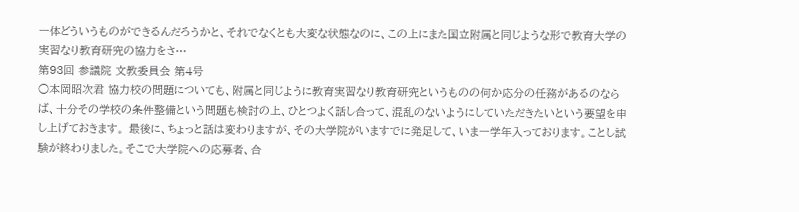一体どういうものができるんだろうかと、それでなくとも大変な状態なのに、この上にまた国立附属と同じような形で教育大学の実習なり教育研究の協力をさ…
第93回 参議院 文教委員会 第4号
○本岡昭次君 協力校の問題についても、附属と同じように教育実習なり教育研究というものの何か応分の任務があるのならば、十分その学校の条件整備という問題も検討の上、ひとつよく話し合って、混乱のないようにしていただきたいという要望を申し上げておきます。 最後に、ちょっと話は変わりますが、その大学院がいますでに発足して、いま一学年入っております。ことし試験が終わりました。そこで大学院への応募者、合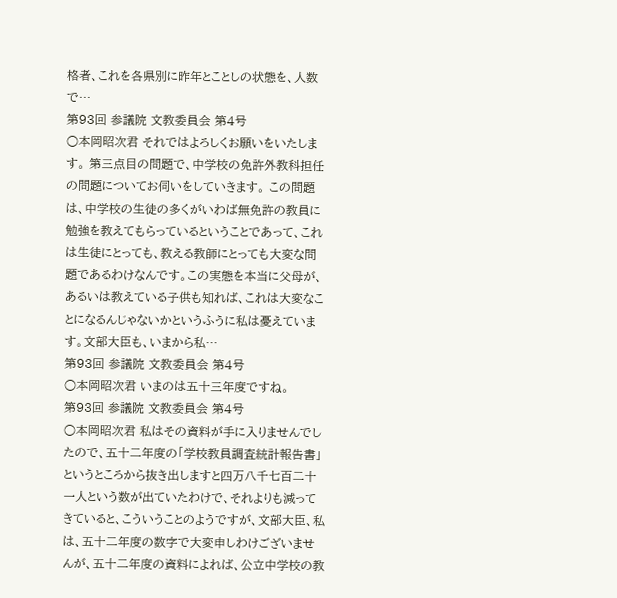格者、これを各県別に昨年とことしの状態を、人数で…
第93回 参議院 文教委員会 第4号
○本岡昭次君 それではよろしくお願いをいたします。 第三点目の問題で、中学校の免許外教科担任の問題についてお伺いをしていきます。 この問題は、中学校の生徒の多くがいわば無免許の教員に勉強を教えてもらっているということであって、これは生徒にとっても、教える教師にとっても大変な問題であるわけなんです。この実態を本当に父母が、あるいは教えている子供も知れば、これは大変なことになるんじゃないかというふうに私は憂えています。文部大臣も、いまから私…
第93回 参議院 文教委員会 第4号
○本岡昭次君 いまのは五十三年度ですね。
第93回 参議院 文教委員会 第4号
○本岡昭次君 私はその資料が手に入りませんでしたので、五十二年度の「学校教員調査統計報告書」というところから抜き出しますと四万八千七百二十一人という数が出ていたわけで、それよりも減ってきていると、こういうことのようですが、文部大臣、私は、五十二年度の数字で大変申しわけございませんが、五十二年度の資料によれば、公立中学校の教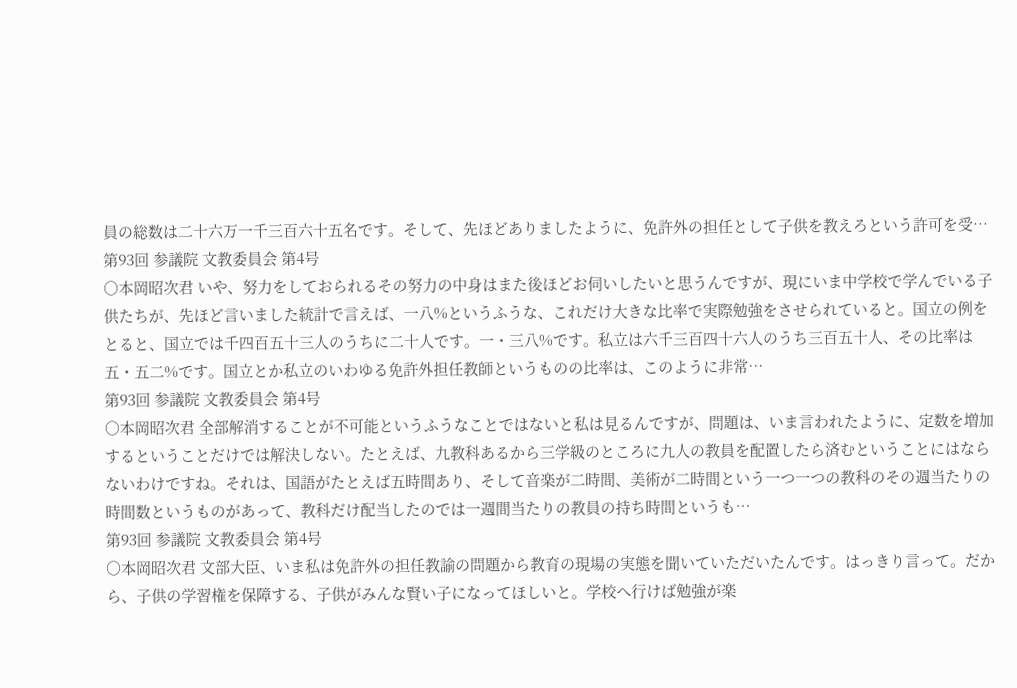員の総数は二十六万一千三百六十五名です。そして、先ほどありましたように、免許外の担任として子供を教えろという許可を受…
第93回 参議院 文教委員会 第4号
○本岡昭次君 いや、努力をしておられるその努力の中身はまた後ほどお伺いしたいと思うんですが、現にいま中学校で学んでいる子供たちが、先ほど言いました統計で言えば、一八%というふうな、これだけ大きな比率で実際勉強をさせられていると。国立の例をとると、国立では千四百五十三人のうちに二十人です。一・三八%です。私立は六千三百四十六人のうち三百五十人、その比率は五・五二%です。国立とか私立のいわゆる免許外担任教師というものの比率は、このように非常…
第93回 参議院 文教委員会 第4号
○本岡昭次君 全部解消することが不可能というふうなことではないと私は見るんですが、問題は、いま言われたように、定数を増加するということだけでは解決しない。たとえば、九教科あるから三学級のところに九人の教員を配置したら済むということにはならないわけですね。それは、国語がたとえば五時間あり、そして音楽が二時間、美術が二時間という一つ一つの教科のその週当たりの時間数というものがあって、教科だけ配当したのでは一週間当たりの教員の持ち時間というも…
第93回 参議院 文教委員会 第4号
○本岡昭次君 文部大臣、いま私は免許外の担任教諭の問題から教育の現場の実態を聞いていただいたんです。はっきり言って。だから、子供の学習権を保障する、子供がみんな賢い子になってほしいと。学校へ行けば勉強が楽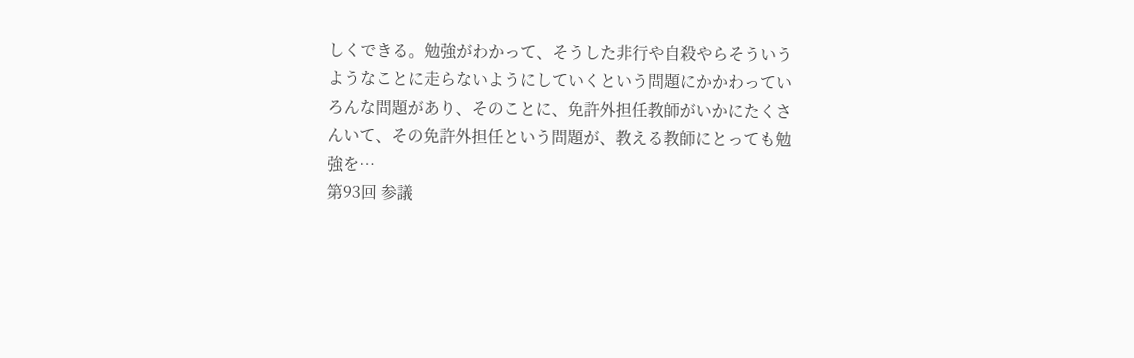しくできる。勉強がわかって、そうした非行や自殺やらそういうようなことに走らないようにしていくという問題にかかわっていろんな問題があり、そのことに、免許外担任教師がいかにたくさんいて、その免許外担任という問題が、教える教師にとっても勉強を…
第93回 参議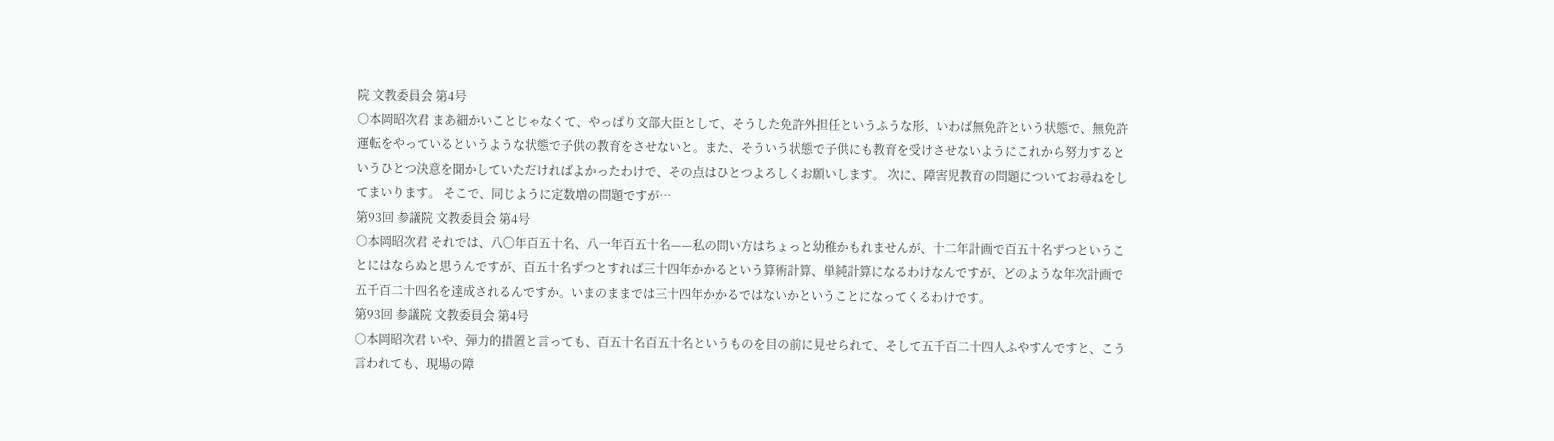院 文教委員会 第4号
○本岡昭次君 まあ細かいことじゃなくて、やっぱり文部大臣として、そうした免許外担任というふうな形、いわば無免許という状態で、無免許運転をやっているというような状態で子供の教育をさせないと。また、そういう状態で子供にも教育を受けさせないようにこれから努力するというひとつ決意を聞かしていただければよかったわけで、その点はひとつよろしくお願いします。 次に、障害児教育の問題についてお尋ねをしてまいります。 そこで、同じように定数増の問題ですが…
第93回 参議院 文教委員会 第4号
○本岡昭次君 それでは、八〇年百五十名、八一年百五十名——私の問い方はちょっと幼稚かもれませんが、十二年計画で百五十名ずつということにはならぬと思うんですが、百五十名ずつとすれば三十四年かかるという算術計算、単純計算になるわけなんですが、どのような年次計画で五千百二十四名を達成されるんですか。いまのままでは三十四年かかるではないかということになってくるわけです。
第93回 参議院 文教委員会 第4号
○本岡昭次君 いや、弾力的措置と言っても、百五十名百五十名というものを目の前に見せられて、そして五千百二十四人ふやすんですと、こう言われても、現場の障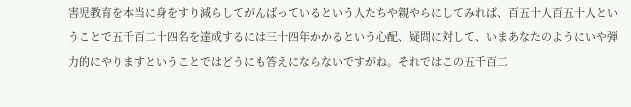害児教育を本当に身をすり減らしてがんばっているという人たちや親やらにしてみれば、百五十人百五十人ということで五千百二十四名を達成するには三十四年かかるという心配、疑問に対して、いまあなたのようにいや弾力的にやりますということではどうにも答えにならないですがね。それではこの五千百二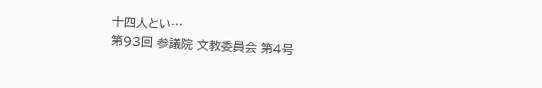十四人とい…
第93回 参議院 文教委員会 第4号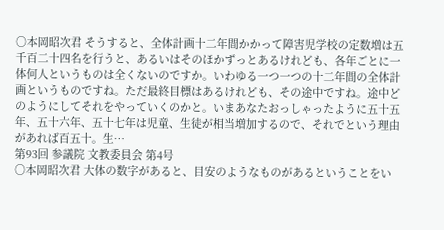○本岡昭次君 そうすると、全体計画十二年間かかって障害児学校の定数増は五千百二十四名を行うと、あるいはそのほかずっとあるけれども、各年ごとに一体何人というものは全くないのですか。いわゆる一つ一つの十二年間の全体計画というものですね。ただ最終目標はあるけれども、その途中ですね。途中どのようにしてそれをやっていくのかと。いまあなたおっしゃったように五十五年、五十六年、五十七年は児童、生徒が相当増加するので、それでという理由があれば百五十。生…
第93回 参議院 文教委員会 第4号
○本岡昭次君 大体の数字があると、目安のようなものがあるということをい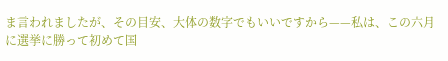ま言われましたが、その目安、大体の数字でもいいですから——私は、この六月に選挙に勝って初めて国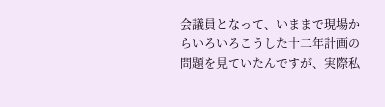会議員となって、いままで現場からいろいろこうした十二年計画の問題を見ていたんですが、実際私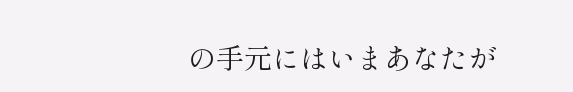の手元にはいまあなたが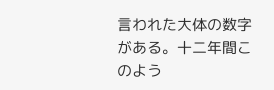言われた大体の数字がある。十二年間このよう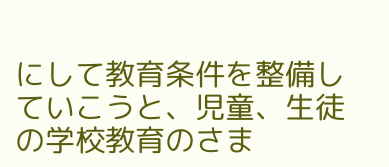にして教育条件を整備していこうと、児童、生徒の学校教育のさま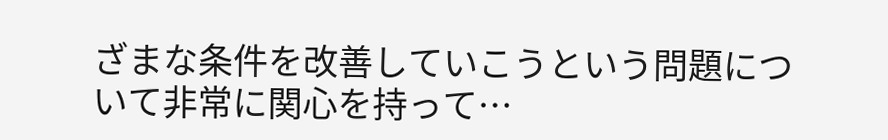ざまな条件を改善していこうという問題について非常に関心を持って…